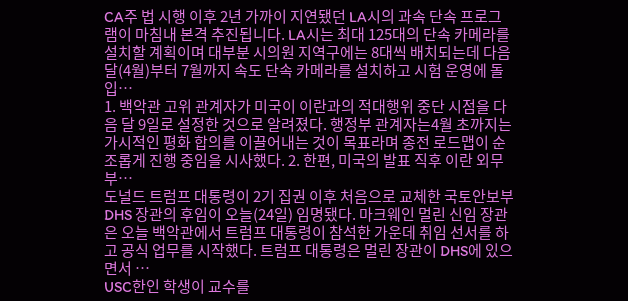CA주 법 시행 이후 2년 가까이 지연됐던 LA시의 과속 단속 프로그램이 마침내 본격 추진됩니다. LA시는 최대 125대의 단속 카메라를 설치할 계획이며 대부분 시의원 지역구에는 8대씩 배치되는데 다음달(4월)부터 7월까지 속도 단속 카메라를 설치하고 시험 운영에 돌입…
1. 백악관 고위 관계자가 미국이 이란과의 적대행위 중단 시점을 다음 달 9일로 설정한 것으로 알려졌다. 행정부 관계자는4월 초까지는 가시적인 평화 합의를 이끌어내는 것이 목표라며 종전 로드맵이 순조롭게 진행 중임을 시사했다. 2. 한편, 미국의 발표 직후 이란 외무부…
도널드 트럼프 대통령이 2기 집권 이후 처음으로 교체한 국토안보부DHS 장관의 후임이 오늘(24일) 임명됐다. 마크웨인 멀린 신임 장관은 오늘 백악관에서 트럼프 대통령이 참석한 가운데 취임 선서를 하고 공식 업무를 시작했다. 트럼프 대통령은 멀린 장관이 DHS에 있으면서 …
USC한인 학생이 교수를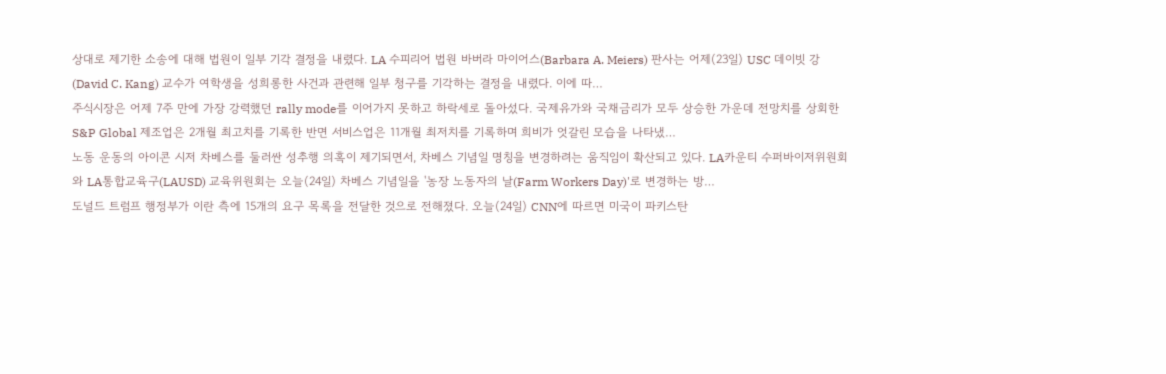상대로 제기한 소송에 대해 법원이 일부 기각 결정을 내렸다. LA 수피리어 법원 바버라 마이어스(Barbara A. Meiers) 판사는 어제(23일) USC 데이빗 강(David C. Kang) 교수가 여학생을 성희롱한 사건과 관련해 일부 청구를 기각하는 결정을 내렸다. 이에 따…
주식시장은 어제 7주 만에 가장 강력했던 rally mode를 이어가지 못하고 하락세로 돌아섰다. 국제유가와 국채금리가 모두 상승한 가운데 전망치를 상회한 S&P Global 제조업은 2개월 최고치를 기록한 반면 서비스업은 11개월 최저치를 기록하며 희비가 엇갈린 모습을 나타냈…
노동 운동의 아이콘 시저 차베스를 둘러싼 성추행 의혹이 제기되면서, 차베스 기념일 명칭을 변경하려는 움직임이 확산되고 있다. LA카운티 수퍼바이저위원회와 LA통합교육구(LAUSD) 교육위원회는 오늘(24일) 차베스 기념일을 '농장 노동자의 날(Farm Workers Day)'로 변경하는 방…
도널드 트럼프 행정부가 이란 측에 15개의 요구 목록을 전달한 것으로 전해졌다. 오늘(24일) CNN에 따르면 미국이 파키스탄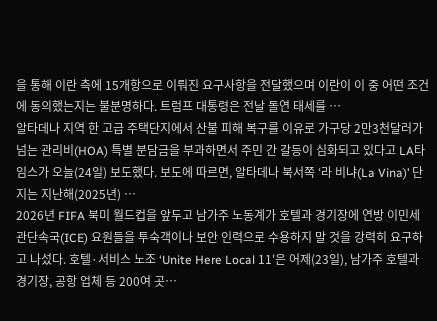을 통해 이란 측에 15개항으로 이뤄진 요구사항을 전달했으며 이란이 이 중 어떤 조건에 동의했는지는 불분명하다. 트럼프 대통령은 전날 돌연 태세를 …
알타데나 지역 한 고급 주택단지에서 산불 피해 복구를 이유로 가구당 2만3천달러가 넘는 관리비(HOA) 특별 분담금을 부과하면서 주민 간 갈등이 심화되고 있다고 LA타임스가 오늘(24일) 보도했다. 보도에 따르면, 알타데나 북서쪽 ‘라 비냐(La Vina)’ 단지는 지난해(2025년) …
2026년 FIFA 북미 월드컵을 앞두고 남가주 노동계가 호텔과 경기장에 연방 이민세관단속국(ICE) 요원들을 투숙객이나 보안 인력으로 수용하지 말 것을 강력히 요구하고 나섰다. 호텔·서비스 노조 ‘Unite Here Local 11'은 어제(23일), 남가주 호텔과 경기장, 공항 업체 등 200여 곳…